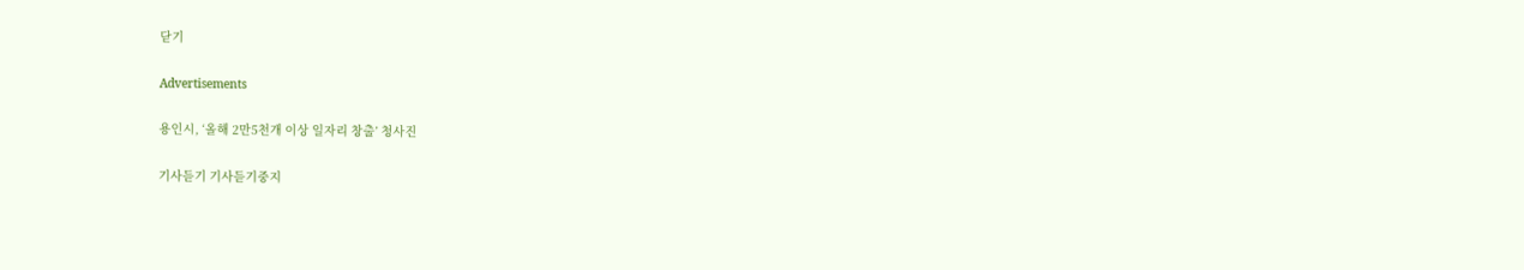닫기

Advertisements

용인시, ‘올해 2만5천개 이상 일자리 창출’ 청사진

기사듣기 기사듣기중지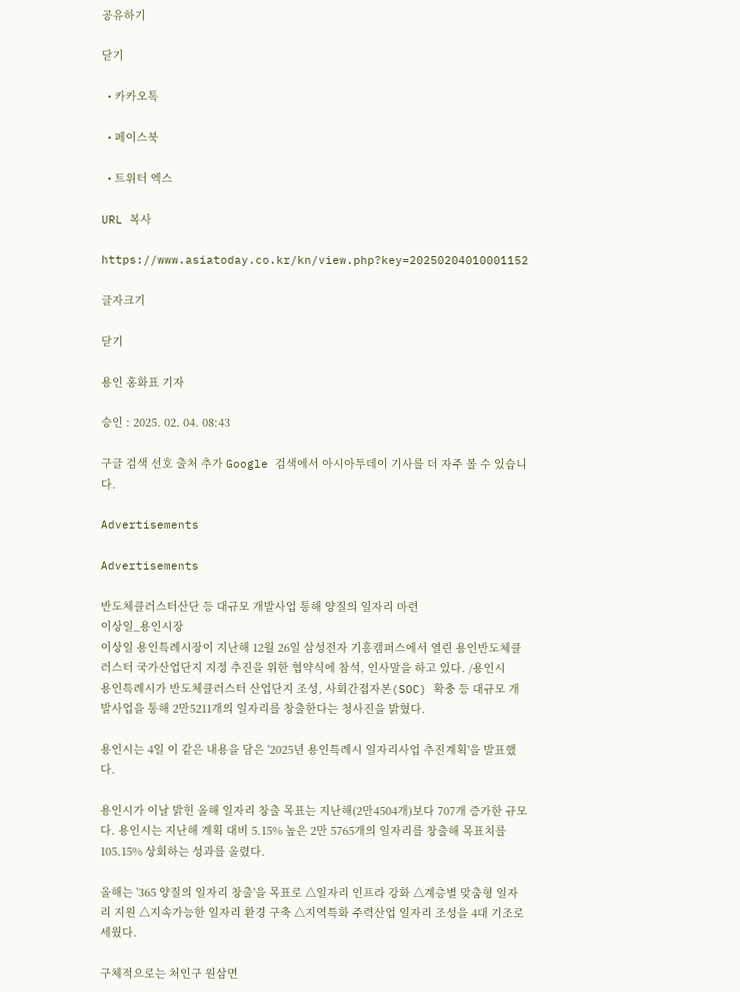공유하기

닫기

  • 카카오톡

  • 페이스북

  • 트위터 엑스

URL 복사

https://www.asiatoday.co.kr/kn/view.php?key=20250204010001152

글자크기

닫기

용인 홍화표 기자

승인 : 2025. 02. 04. 08:43

구글 검색 선호 출처 추가 Google 검색에서 아시아투데이 기사를 더 자주 볼 수 있습니다.

Advertisements

Advertisements

반도체클러스터산단 등 대규모 개발사업 통해 양질의 일자리 마련
이상일_용인시장
이상일 용인특례시장이 지난해 12월 26일 삼성전자 기흥캠퍼스에서 열린 용인반도체클러스터 국가산업단지 지정 추진을 위한 협약식에 참석, 인사말을 하고 있다. /용인시
용인특례시가 반도체클러스터 산업단지 조성, 사회간접자본(SOC) 확충 등 대규모 개발사업을 통해 2만5211개의 일자리를 창출한다는 청사진을 밝혔다.

용인시는 4일 이 같은 내용을 담은 '2025년 용인특례시 일자리사업 추진계획'을 발표했다.

용인시가 이날 밝힌 올해 일자리 창출 목표는 지난해(2만4504개)보다 707개 증가한 규모다. 용인시는 지난해 계획 대비 5.15% 높은 2만 5765개의 일자리를 창출해 목표치를 105.15% 상회하는 성과를 올렸다.

올해는 '365 양질의 일자리 창출'을 목표로 △일자리 인프라 강화 △계층별 맞춤형 일자리 지원 △지속가능한 일자리 환경 구축 △지역특화 주력산업 일자리 조성을 4대 기조로 세웠다.

구체적으로는 처인구 원삼면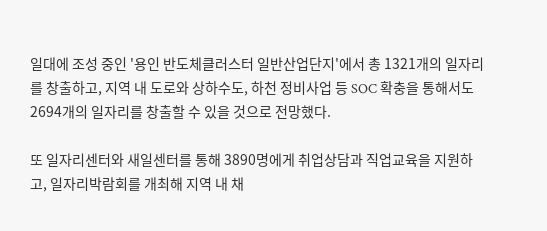일대에 조성 중인 '용인 반도체클러스터 일반산업단지'에서 총 1321개의 일자리를 창출하고, 지역 내 도로와 상하수도, 하천 정비사업 등 SOC 확충을 통해서도 2694개의 일자리를 창출할 수 있을 것으로 전망했다.

또 일자리센터와 새일센터를 통해 3890명에게 취업상담과 직업교육을 지원하고, 일자리박람회를 개최해 지역 내 채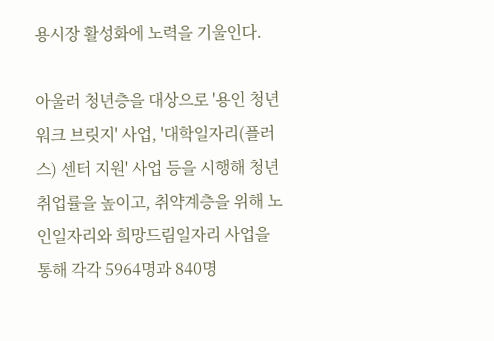용시장 활성화에 노력을 기울인다.

아울러 청년층을 대상으로 '용인 청년 워크 브릿지' 사업, '대학일자리(플러스) 센터 지원' 사업 등을 시행해 청년 취업률을 높이고, 취약계층을 위해 노인일자리와 희망드림일자리 사업을 통해 각각 5964명과 840명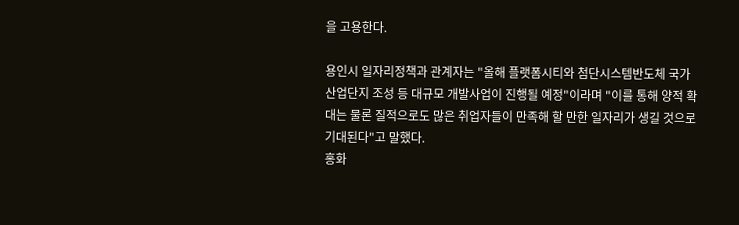을 고용한다.

용인시 일자리정책과 관계자는 "올해 플랫폼시티와 첨단시스템반도체 국가산업단지 조성 등 대규모 개발사업이 진행될 예정"이라며 "이를 통해 양적 확대는 물론 질적으로도 많은 취업자들이 만족해 할 만한 일자리가 생길 것으로 기대된다"고 말했다.
홍화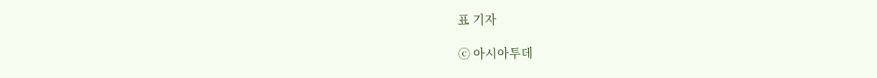표 기자

ⓒ 아시아투데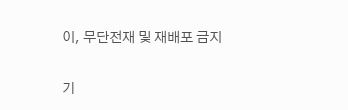이, 무단전재 및 재배포 금지

기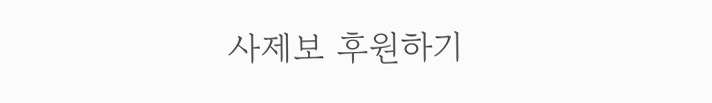사제보 후원하기